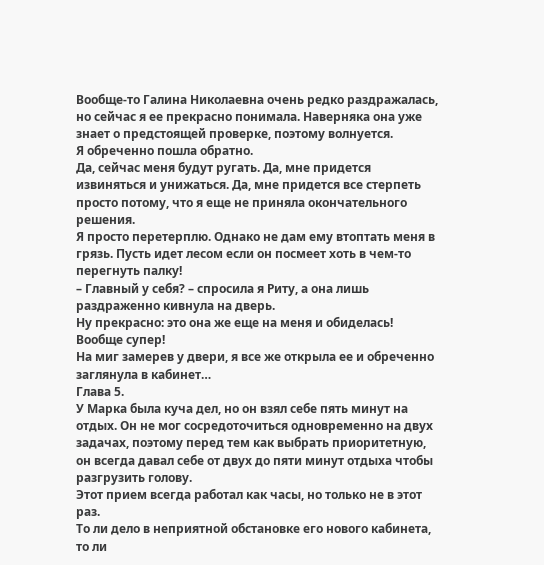Вообще-то Галина Николаевна очень редко раздражалась, но сейчас я ее прекрасно понимала. Наверняка она уже знает о предстоящей проверке, поэтому волнуется.
Я обреченно пошла обратно.
Да, сейчас меня будут ругать. Да, мне придется извиняться и унижаться. Да, мне придется все стерпеть просто потому, что я еще не приняла окончательного решения.
Я просто перетерплю. Однако не дам ему втоптать меня в грязь. Пусть идет лесом если он посмеет хоть в чем-то перегнуть палку!
– Главный у себя? – спросила я Риту, а она лишь раздраженно кивнула на дверь.
Ну прекрасно: это она же еще на меня и обиделась! Вообще супер!
На миг замерев у двери, я все же открыла ее и обреченно заглянула в кабинет…
Глава 5.
У Марка была куча дел, но он взял себе пять минут на отдых. Он не мог сосредоточиться одновременно на двух задачах, поэтому перед тем как выбрать приоритетную, он всегда давал себе от двух до пяти минут отдыха чтобы разгрузить голову.
Этот прием всегда работал как часы, но только не в этот раз.
То ли дело в неприятной обстановке его нового кабинета, то ли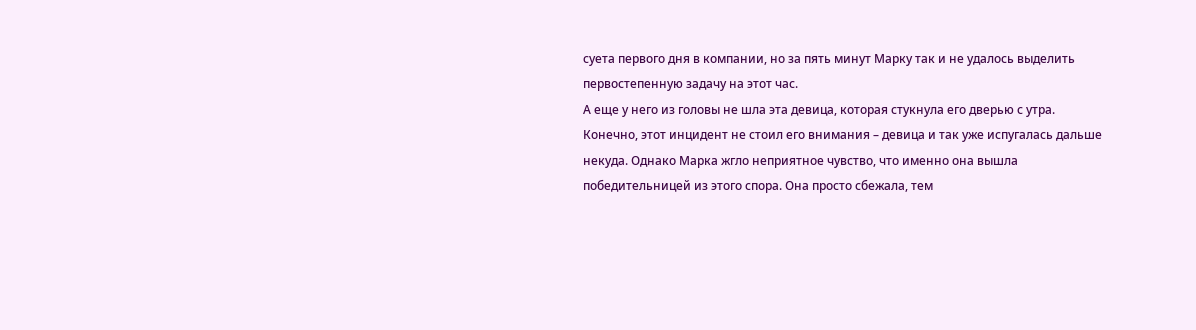суета первого дня в компании, но за пять минут Марку так и не удалось выделить первостепенную задачу на этот час.
А еще у него из головы не шла эта девица, которая стукнула его дверью с утра.
Конечно, этот инцидент не стоил его внимания – девица и так уже испугалась дальше некуда. Однако Марка жгло неприятное чувство, что именно она вышла победительницей из этого спора. Она просто сбежала, тем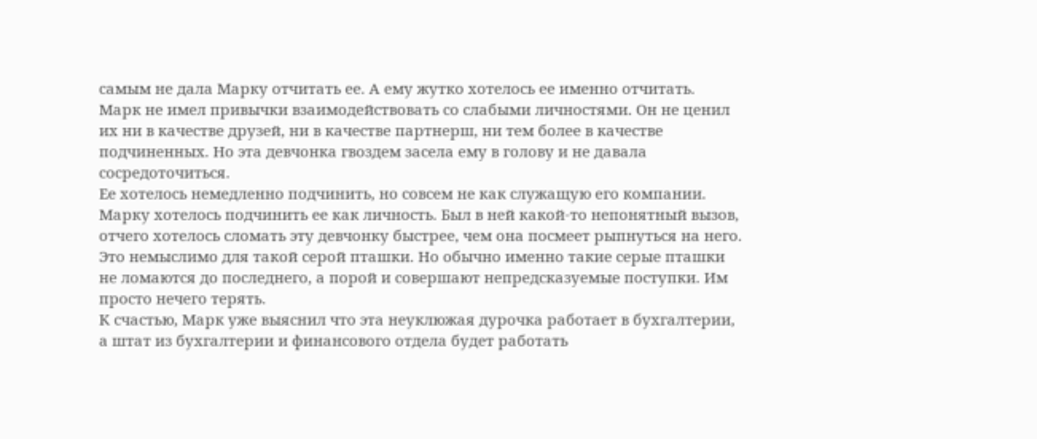самым не дала Марку отчитать ее. А ему жутко хотелось ее именно отчитать.
Марк не имел привычки взаимодействовать со слабыми личностями. Он не ценил их ни в качестве друзей, ни в качестве партнерш, ни тем более в качестве подчиненных. Но эта девчонка гвоздем засела ему в голову и не давала сосредоточиться.
Ее хотелось немедленно подчинить, но совсем не как служащую его компании. Марку хотелось подчинить ее как личность. Был в ней какой-то непонятный вызов, отчего хотелось сломать эту девчонку быстрее, чем она посмеет рыпнуться на него. Это немыслимо для такой серой пташки. Но обычно именно такие серые пташки не ломаются до последнего, а порой и совершают непредсказуемые поступки. Им просто нечего терять.
К счастью, Марк уже выяснил что эта неуклюжая дурочка работает в бухгалтерии, а штат из бухгалтерии и финансового отдела будет работать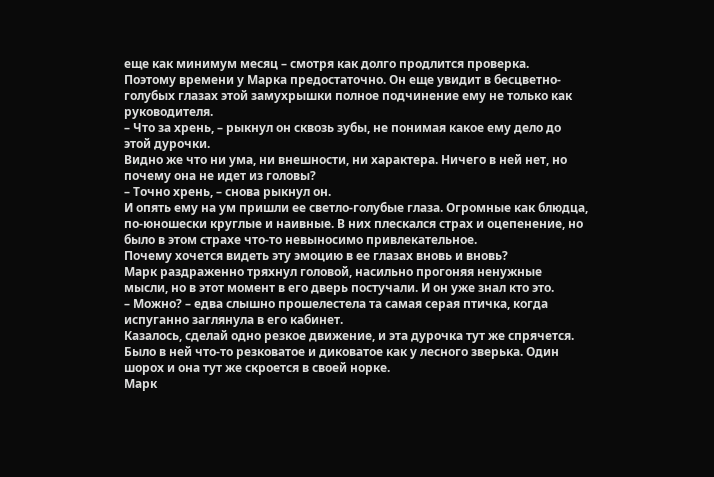еще как минимум месяц – смотря как долго продлится проверка.
Поэтому времени у Марка предостаточно. Он еще увидит в бесцветно-голубых глазах этой замухрышки полное подчинение ему не только как руководителя.
– Что за хрень, – рыкнул он сквозь зубы, не понимая какое ему дело до этой дурочки.
Видно же что ни ума, ни внешности, ни характера. Ничего в ней нет, но почему она не идет из головы?
– Точно хрень, – снова рыкнул он.
И опять ему на ум пришли ее светло-голубые глаза. Огромные как блюдца, по-юношески круглые и наивные. В них плескался страх и оцепенение, но было в этом страхе что-то невыносимо привлекательное.
Почему хочется видеть эту эмоцию в ее глазах вновь и вновь?
Марк раздраженно тряхнул головой, насильно прогоняя ненужные мысли, но в этот момент в его дверь постучали. И он уже знал кто это.
– Можно? – едва слышно прошелестела та самая серая птичка, когда испуганно заглянула в его кабинет.
Казалось, сделай одно резкое движение, и эта дурочка тут же спрячется. Было в ней что-то резковатое и диковатое как у лесного зверька. Один шорох и она тут же скроется в своей норке.
Марк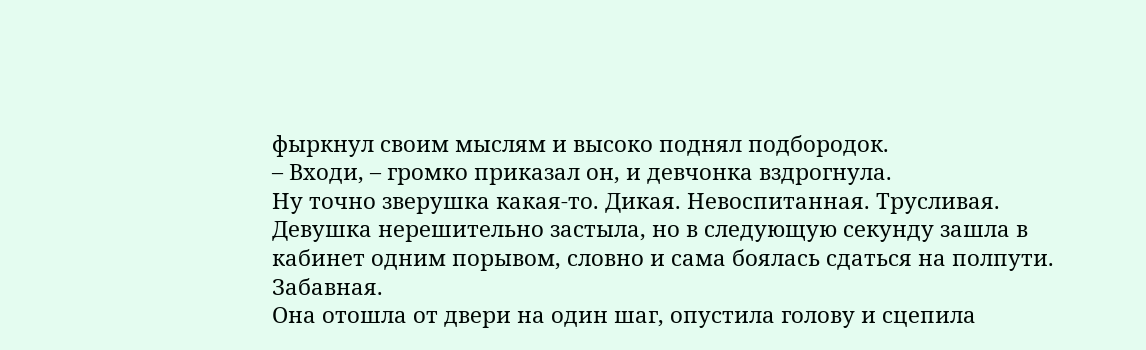фыркнул своим мыслям и высоко поднял подбородок.
– Входи, – громко приказал он, и девчонка вздрогнула.
Ну точно зверушка какая-то. Дикая. Невоспитанная. Трусливая.
Девушка нерешительно застыла, но в следующую секунду зашла в кабинет одним порывом, словно и сама боялась сдаться на полпути.
Забавная.
Она отошла от двери на один шаг, опустила голову и сцепила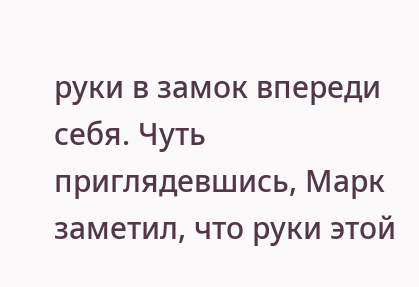руки в замок впереди себя. Чуть приглядевшись, Марк заметил, что руки этой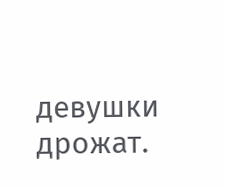девушки дрожат.